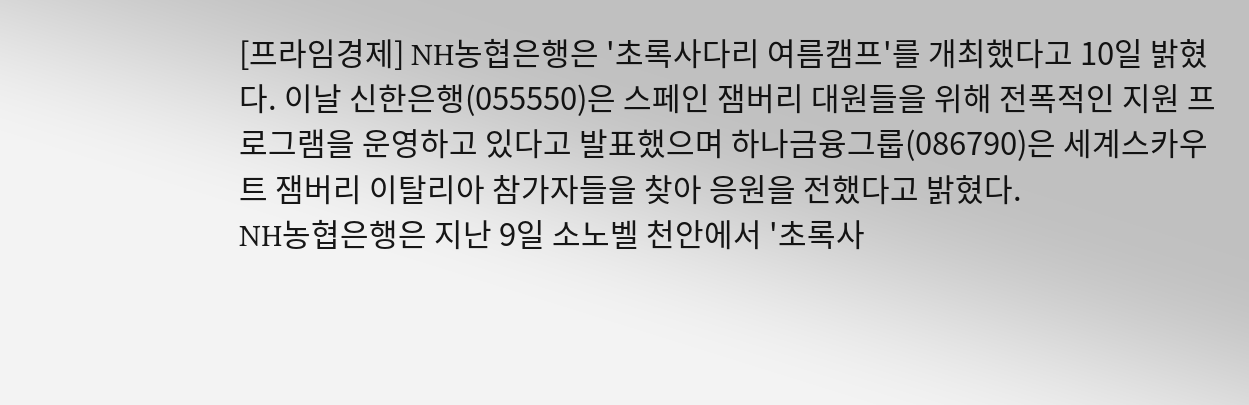[프라임경제] NH농협은행은 '초록사다리 여름캠프'를 개최했다고 10일 밝혔다. 이날 신한은행(055550)은 스페인 잼버리 대원들을 위해 전폭적인 지원 프로그램을 운영하고 있다고 발표했으며 하나금융그룹(086790)은 세계스카우트 잼버리 이탈리아 참가자들을 찾아 응원을 전했다고 밝혔다.
NH농협은행은 지난 9일 소노벨 천안에서 '초록사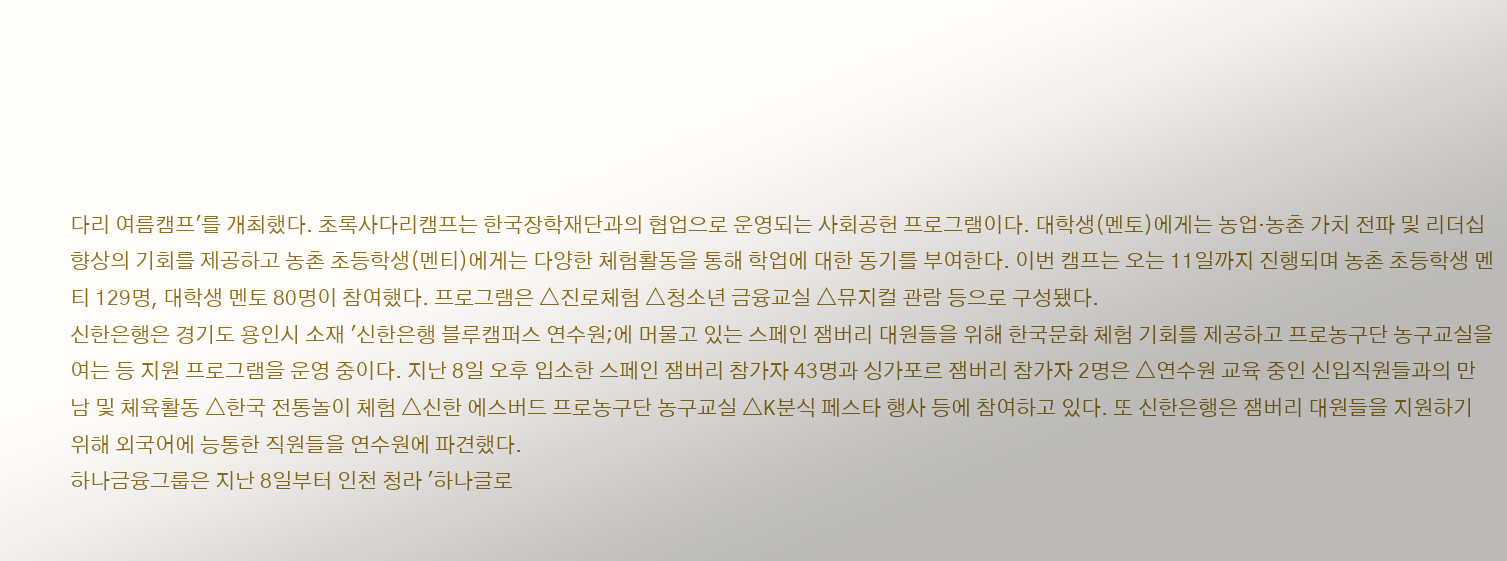다리 여름캠프'를 개최했다. 초록사다리캠프는 한국장학재단과의 협업으로 운영되는 사회공헌 프로그램이다. 대학생(멘토)에게는 농업·농촌 가치 전파 및 리더십 향상의 기회를 제공하고 농촌 초등학생(멘티)에게는 다양한 체험활동을 통해 학업에 대한 동기를 부여한다. 이번 캠프는 오는 11일까지 진행되며 농촌 초등학생 멘티 129명, 대학생 멘토 80명이 참여했다. 프로그램은 △진로체험 △청소년 금융교실 △뮤지컬 관람 등으로 구성됐다.
신한은행은 경기도 용인시 소재 '신한은행 블루캠퍼스 연수원;에 머물고 있는 스페인 잼버리 대원들을 위해 한국문화 체험 기회를 제공하고 프로농구단 농구교실을 여는 등 지원 프로그램을 운영 중이다. 지난 8일 오후 입소한 스페인 잼버리 참가자 43명과 싱가포르 잼버리 참가자 2명은 △연수원 교육 중인 신입직원들과의 만남 및 체육활동 △한국 전통놀이 체험 △신한 에스버드 프로농구단 농구교실 △K분식 페스타 행사 등에 참여하고 있다. 또 신한은행은 잼버리 대원들을 지원하기 위해 외국어에 능통한 직원들을 연수원에 파견했다.
하나금융그룹은 지난 8일부터 인천 청라 '하나글로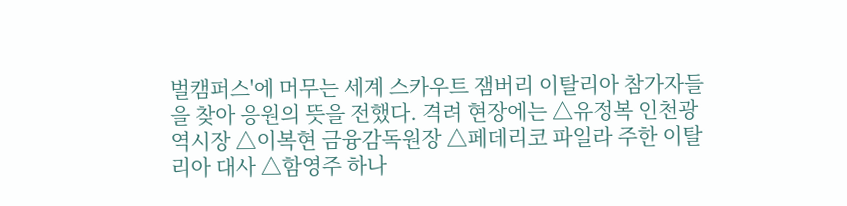벌캠퍼스'에 머무는 세계 스카우트 잼버리 이탈리아 참가자들을 찾아 응원의 뜻을 전했다. 격려 현장에는 △유정복 인천광역시장 △이복현 금융감독원장 △페데리코 파일라 주한 이탈리아 대사 △함영주 하나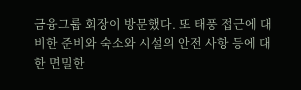금융그룹 회장이 방문했다. 또 태풍 접근에 대비한 준비와 숙소와 시설의 안전 사항 등에 대한 면밀한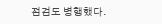점검도 병행했다.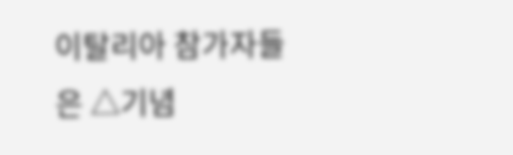이탈리아 참가자들은 △기념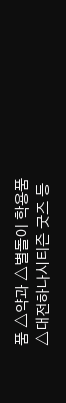품 △약과 △별돌이 학용품 △대전하나시티즌 굿즈 등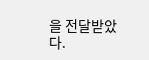을 전달받았다.